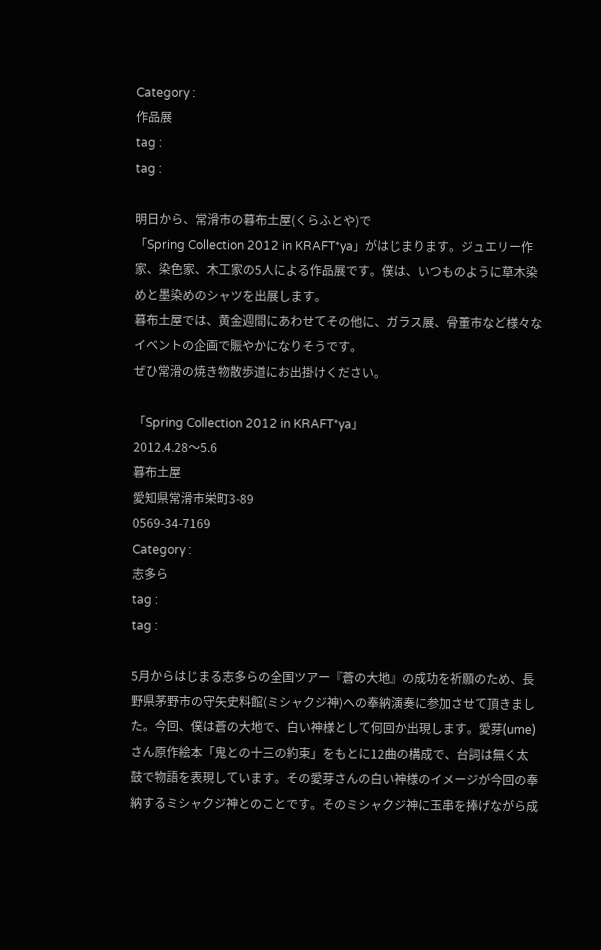Category :
作品展
tag :
tag :

明日から、常滑市の暮布土屋(くらふとや)で
「Spring Collection 2012 in KRAFT*ya」がはじまります。ジュエリー作家、染色家、木工家の5人による作品展です。僕は、いつものように草木染めと墨染めのシャツを出展します。
暮布土屋では、黄金週間にあわせてその他に、ガラス展、骨董市など様々なイベントの企画で賑やかになりそうです。
ぜひ常滑の焼き物散歩道にお出掛けください。

「Spring Collection 2012 in KRAFT*ya」
2012.4.28〜5.6
暮布土屋
愛知県常滑市栄町3-89
0569-34-7169
Category :
志多ら
tag :
tag :

5月からはじまる志多らの全国ツアー『蒼の大地』の成功を祈願のため、長野県茅野市の守矢史料館(ミシャクジ神)への奉納演奏に参加させて頂きました。今回、僕は蒼の大地で、白い神様として何回か出現します。愛芽(ume)さん原作絵本「鬼との十三の約束」をもとに12曲の構成で、台詞は無く太鼓で物語を表現しています。その愛芽さんの白い神様のイメージが今回の奉納するミシャクジ神とのことです。そのミシャクジ神に玉串を捧げながら成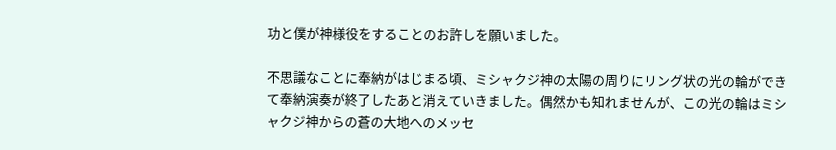功と僕が神様役をすることのお許しを願いました。

不思議なことに奉納がはじまる頃、ミシャクジ神の太陽の周りにリング状の光の輪ができて奉納演奏が終了したあと消えていきました。偶然かも知れませんが、この光の輪はミシャクジ神からの蒼の大地へのメッセ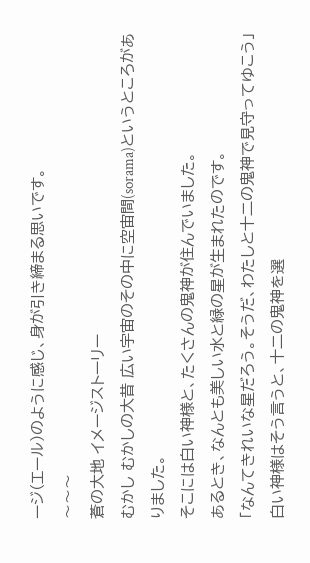ージ(エール)のように感じ、身が引き締まる思いです。
〜〜〜
蒼の大地 イメージストーリー
むかし むかしの大昔 広い宇宙のその中に空宙間(sorama)というところがありました。
そこには白い神様と、たくさんの鬼神が住んでいました。
あるとき、なんとも美しい水と緑の星が生まれたのです。
「なんてきれいな星だろう。そうだ、わたしと十二の鬼神で見守ってゆこう」
白い神様はそう言うと、十二の鬼神を選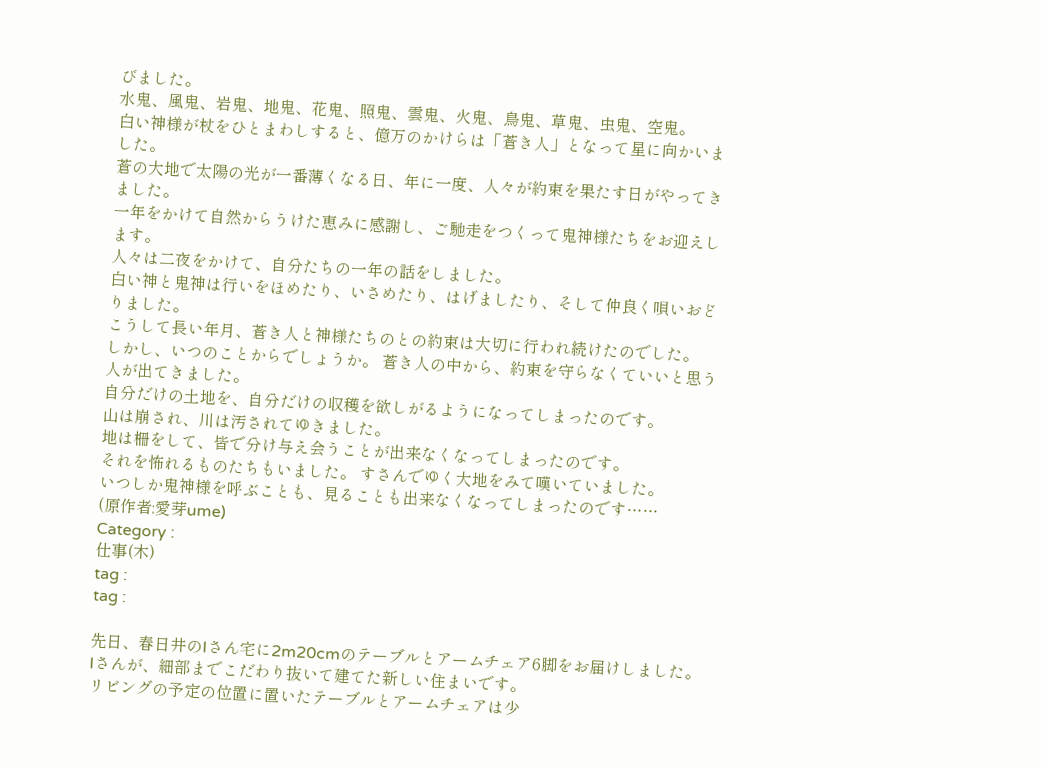びました。
水鬼、風鬼、岩鬼、地鬼、花鬼、照鬼、雲鬼、火鬼、鳥鬼、草鬼、虫鬼、空鬼。
白い神様が杖をひとまわしすると、億万のかけらは「蒼き人」となって星に向かいました。
蒼の大地で太陽の光が一番薄くなる日、年に一度、人々が約束を果たす日がやってきました。
一年をかけて自然からうけた恵みに感謝し、ご馳走をつくって鬼神様たちをお迎えします。
人々は二夜をかけて、自分たちの一年の話をしました。
白い神と鬼神は行いをほめたり、いさめたり、はげましたり、そして仲良く唄いおどりました。
こうして長い年月、蒼き人と神様たちのとの約束は大切に行われ続けたのでした。
しかし、いつのことからでしょうか。 蒼き人の中から、約束を守らなくていいと思う人が出てきました。
自分だけの土地を、自分だけの収穫を欲しがるようになってしまったのです。
山は崩され、川は汚されてゆきました。
地は柵をして、皆で分け与え会うことが出来なくなってしまったのです。
それを怖れるものたちもいました。 すさんでゆく大地をみて嘆いていました。
いつしか鬼神様を呼ぶことも、見ることも出来なくなってしまったのです……
(原作者:愛芽ume)
Category :
仕事(木)
tag :
tag :

先日、春日井のIさん宅に2m20cmのテーブルとアームチェア6脚をお届けしました。
Iさんが、細部までこだわり抜いて建てた新しい住まいです。
リビングの予定の位置に置いたテーブルとアームチェアは少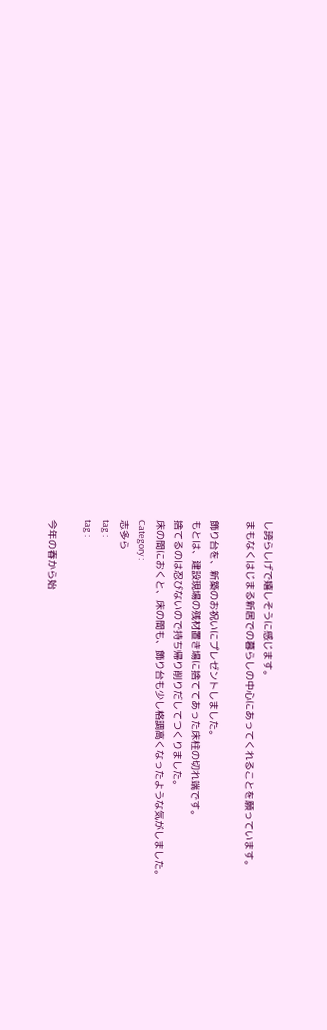し誇らしげで嬉しそうに感じます。
まもなくはじまる新居での暮らしの中心にあってくれることを願っています。

飾り台を、新築のお祝いにプレゼントしました。
もとは、建設現場の残材置き場に捨ててあった床柱の切れ端です。
捨てるのは忍びないので持ち帰り削りだしてつくりました。
床の間におくと、床の間も、飾り台も少し格調高くなったような気がしました。
Category :
志多ら
tag :
tag :

今年の春から始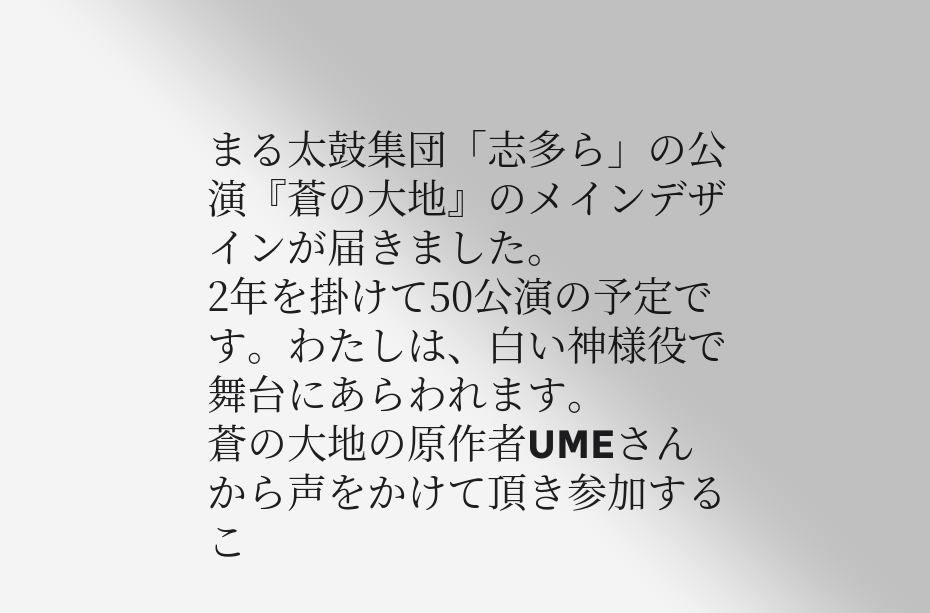まる太鼓集団「志多ら」の公演『蒼の大地』のメインデザインが届きました。
2年を掛けて50公演の予定です。わたしは、白い神様役で舞台にあらわれます。
蒼の大地の原作者UMEさんから声をかけて頂き参加するこ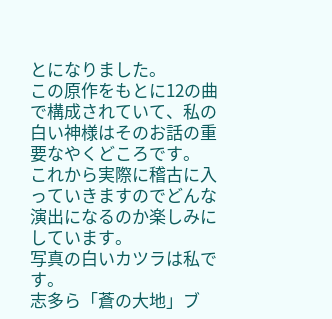とになりました。
この原作をもとに12の曲で構成されていて、私の白い神様はそのお話の重要なやくどころです。
これから実際に稽古に入っていきますのでどんな演出になるのか楽しみにしています。
写真の白いカツラは私です。
志多ら「蒼の大地」ブ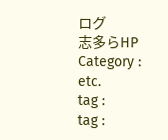ログ
志多らHP
Category :
etc.
tag :
tag :